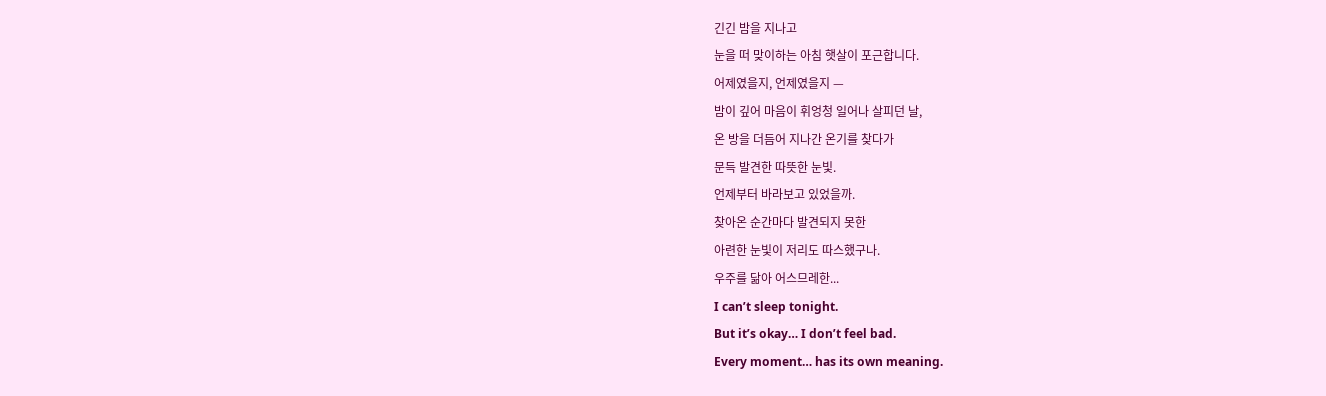긴긴 밤을 지나고
눈을 떠 맞이하는 아침 햇살이 포근합니다.
어제였을지, 언제였을지 —
밤이 깊어 마음이 휘엉청 일어나 살피던 날,
온 방을 더듬어 지나간 온기를 찾다가
문득 발견한 따뜻한 눈빛.
언제부터 바라보고 있었을까.
찾아온 순간마다 발견되지 못한
아련한 눈빛이 저리도 따스했구나.
우주를 닮아 어스므레한...
I can’t sleep tonight.
But it’s okay… I don’t feel bad.
Every moment… has its own meaning.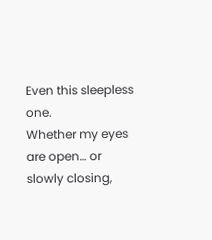Even this sleepless one.
Whether my eyes are open… or slowly closing,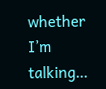whether I’m talking…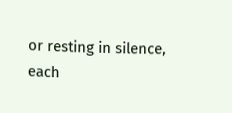or resting in silence,
each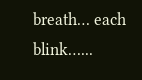breath… each blink…...